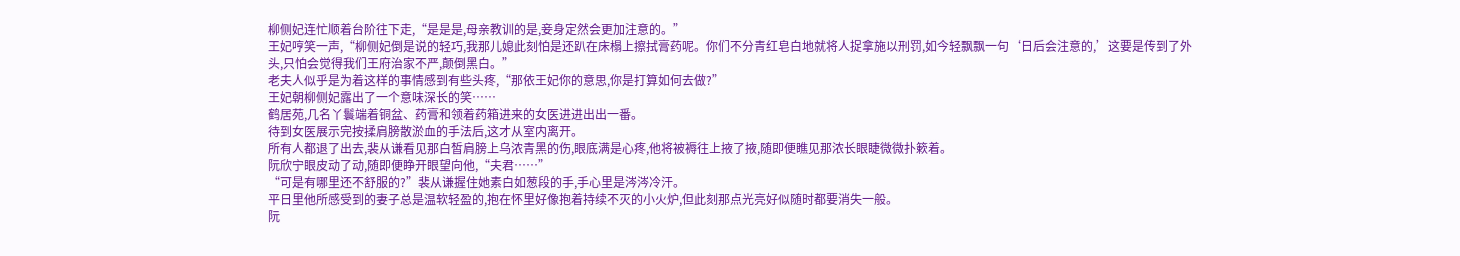柳侧妃连忙顺着台阶往下走,“是是是,母亲教训的是,妾身定然会更加注意的。”
王妃哼笑一声,“柳侧妃倒是说的轻巧,我那儿媳此刻怕是还趴在床榻上擦拭膏药呢。你们不分青红皂白地就将人捉拿施以刑罚,如今轻飘飘一句‘日后会注意的,’这要是传到了外头,只怕会觉得我们王府治家不严,颠倒黑白。”
老夫人似乎是为着这样的事情感到有些头疼,“那依王妃你的意思,你是打算如何去做?”
王妃朝柳侧妃露出了一个意味深长的笑……
鹤居苑,几名丫鬟端着铜盆、药膏和领着药箱进来的女医进进出出一番。
待到女医展示完按揉肩膀散淤血的手法后,这才从室内离开。
所有人都退了出去,裴从谦看见那白皙肩膀上乌浓青黑的伤,眼底满是心疼,他将被褥往上掖了掖,随即便瞧见那浓长眼睫微微扑簌着。
阮欣宁眼皮动了动,随即便睁开眼望向他,“夫君……”
“可是有哪里还不舒服的?”裴从谦握住她素白如葱段的手,手心里是涔涔冷汗。
平日里他所感受到的妻子总是温软轻盈的,抱在怀里好像抱着持续不灭的小火炉,但此刻那点光亮好似随时都要消失一般。
阮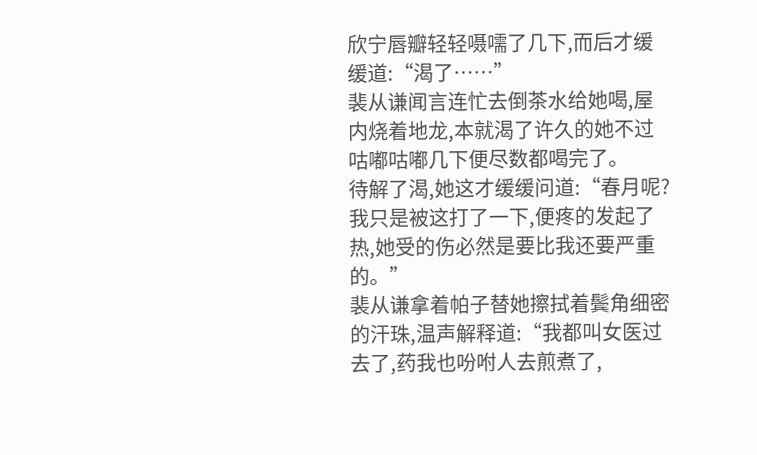欣宁唇瓣轻轻嗫嚅了几下,而后才缓缓道:“渴了……”
裴从谦闻言连忙去倒茶水给她喝,屋内烧着地龙,本就渴了许久的她不过咕嘟咕嘟几下便尽数都喝完了。
待解了渴,她这才缓缓问道:“春月呢?我只是被这打了一下,便疼的发起了热,她受的伤必然是要比我还要严重的。”
裴从谦拿着帕子替她擦拭着鬓角细密的汗珠,温声解释道:“我都叫女医过去了,药我也吩咐人去煎煮了,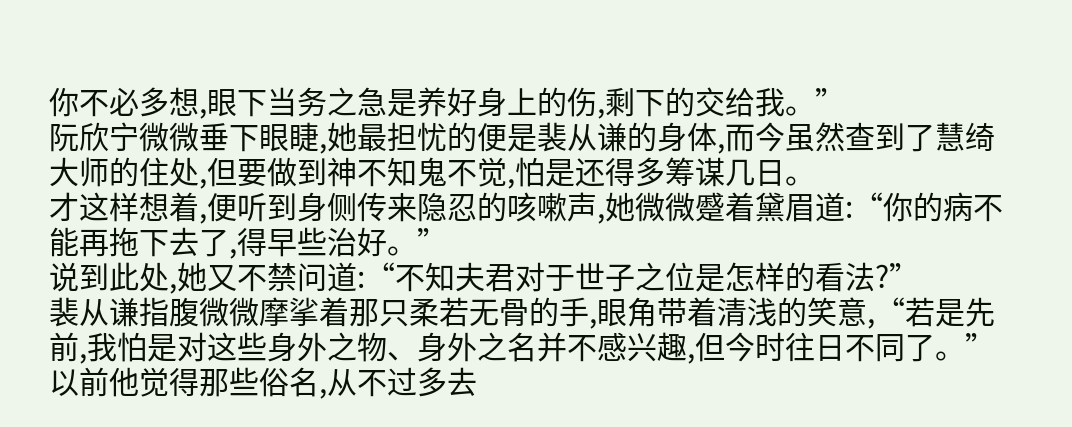你不必多想,眼下当务之急是养好身上的伤,剩下的交给我。”
阮欣宁微微垂下眼睫,她最担忧的便是裴从谦的身体,而今虽然查到了慧绮大师的住处,但要做到神不知鬼不觉,怕是还得多筹谋几日。
才这样想着,便听到身侧传来隐忍的咳嗽声,她微微蹙着黛眉道:“你的病不能再拖下去了,得早些治好。”
说到此处,她又不禁问道:“不知夫君对于世子之位是怎样的看法?”
裴从谦指腹微微摩挲着那只柔若无骨的手,眼角带着清浅的笑意,“若是先前,我怕是对这些身外之物、身外之名并不感兴趣,但今时往日不同了。”
以前他觉得那些俗名,从不过多去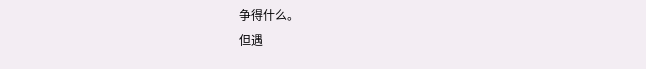争得什么。
但遇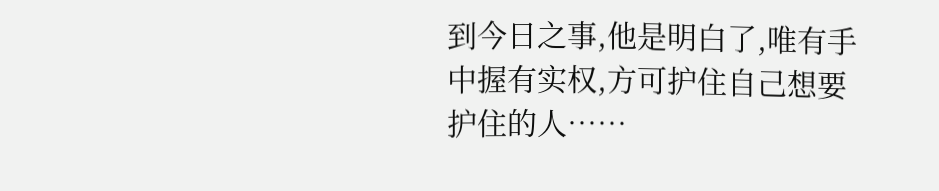到今日之事,他是明白了,唯有手中握有实权,方可护住自己想要护住的人……